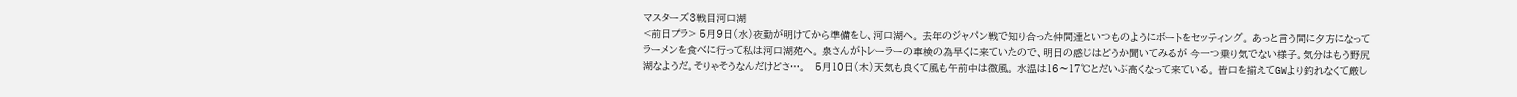マスターズ3戦目河口湖
<前日プラ> 5月9日(水)夜勤が明けてから準備をし、河口湖へ。 去年のジャパン戦で知り合った仲間達といつものようにボートをセッティング。 あっと言う間に夕方になってラーメンを食べに行って私は河口湖苑へ。 泉さんがトレーラーの車検の為早くに来ていたので、明日の感じはどうか聞いてみるが 今一つ乗り気でない様子。気分はもう野尻湖なようだ。そりゃそうなんだけどさ…。   5月10日(木)天気も良くて風も午前中は微風。 水温は16〜17℃とだいぶ高くなって来ている。 皆口を揃えてGWより釣れなくて厳し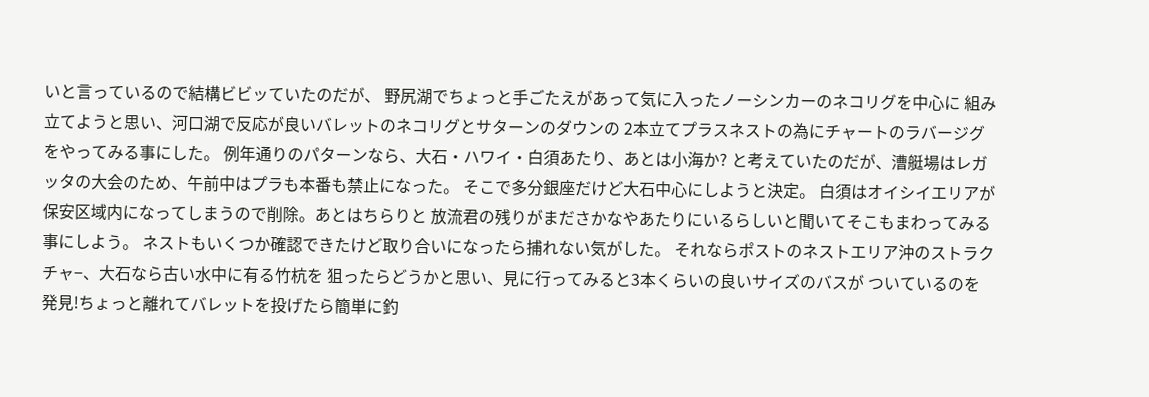いと言っているので結構ビビッていたのだが、 野尻湖でちょっと手ごたえがあって気に入ったノーシンカーのネコリグを中心に 組み立てようと思い、河口湖で反応が良いバレットのネコリグとサターンのダウンの 2本立てプラスネストの為にチャートのラバージグをやってみる事にした。 例年通りのパターンなら、大石・ハワイ・白須あたり、あとは小海か? と考えていたのだが、漕艇場はレガッタの大会のため、午前中はプラも本番も禁止になった。 そこで多分銀座だけど大石中心にしようと決定。 白須はオイシイエリアが保安区域内になってしまうので削除。あとはちらりと 放流君の残りがまださかなやあたりにいるらしいと聞いてそこもまわってみる事にしよう。 ネストもいくつか確認できたけど取り合いになったら捕れない気がした。 それならポストのネストエリア沖のストラクチャ−、大石なら古い水中に有る竹杭を 狙ったらどうかと思い、見に行ってみると3本くらいの良いサイズのバスが ついているのを発見!ちょっと離れてバレットを投げたら簡単に釣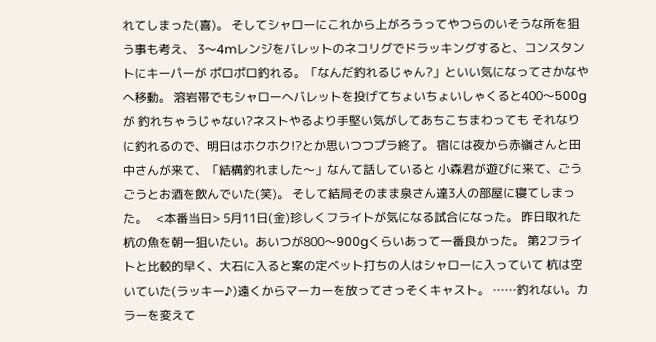れてしまった(喜)。 そしてシャローにこれから上がろうってやつらのいそうな所を狙う事も考え、 3〜4mレンジをバレットのネコリグでドラッキングすると、コンスタントにキーパーが ポロポロ釣れる。「なんだ釣れるじゃん?」といい気になってさかなやへ移動。 溶岩帯でもシャローへバレットを投げてちょいちょいしゃくると400〜500gが 釣れちゃうじゃない?ネストやるより手堅い気がしてあちこちまわっても それなりに釣れるので、明日はホクホク!?とか思いつつプラ終了。 宿には夜から赤嶺さんと田中さんが来て、「結構釣れました〜」なんて話していると 小森君が遊びに来て、ごうごうとお酒を飲んでいた(笑)。 そして結局そのまま泉さん達3人の部屋に寝てしまった。   <本番当日> 5月11日(金)珍しくフライトが気になる試合になった。 昨日取れた杭の魚を朝一狙いたい。あいつが800〜900gくらいあって一番良かった。 第2フライトと比較的早く、大石に入ると案の定ベット打ちの人はシャローに入っていて 杭は空いていた(ラッキー♪)遠くからマーカーを放ってさっそくキャスト。 ……釣れない。カラーを変えて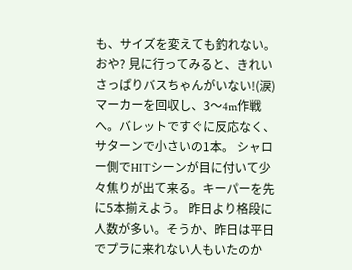も、サイズを変えても釣れない。おや? 見に行ってみると、きれいさっぱりバスちゃんがいない!(涙) マーカーを回収し、3〜4m作戦へ。バレットですぐに反応なく、サターンで小さいの1本。 シャロー側でHITシーンが目に付いて少々焦りが出て来る。キーパーを先に5本揃えよう。 昨日より格段に人数が多い。そうか、昨日は平日でプラに来れない人もいたのか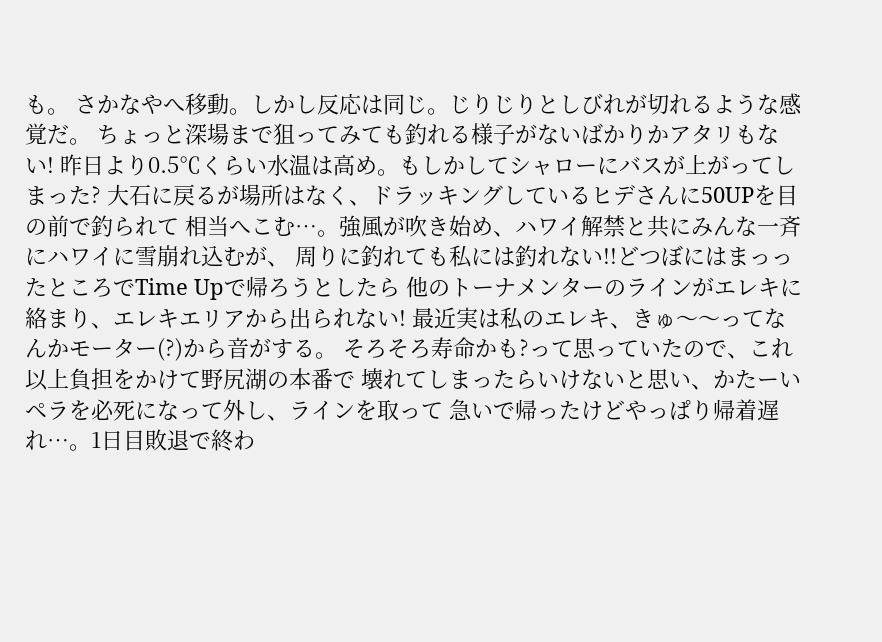も。 さかなやへ移動。しかし反応は同じ。じりじりとしびれが切れるような感覚だ。 ちょっと深場まで狙ってみても釣れる様子がないばかりかアタリもない! 昨日より0.5℃くらい水温は高め。もしかしてシャローにバスが上がってしまった? 大石に戻るが場所はなく、ドラッキングしているヒデさんに50UPを目の前で釣られて 相当へこむ…。強風が吹き始め、ハワイ解禁と共にみんな一斉にハワイに雪崩れ込むが、 周りに釣れても私には釣れない!!どつぼにはまっったところでTime Upで帰ろうとしたら 他のトーナメンターのラインがエレキに絡まり、エレキエリアから出られない! 最近実は私のエレキ、きゅ〜〜ってなんかモーター(?)から音がする。 そろそろ寿命かも?って思っていたので、これ以上負担をかけて野尻湖の本番で 壊れてしまったらいけないと思い、かたーいペラを必死になって外し、ラインを取って 急いで帰ったけどやっぱり帰着遅れ…。1日目敗退で終わ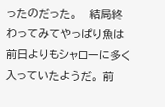ったのだった。   結局終わってみてやっぱり魚は前日よりもシャローに多く入っていたようだ。 前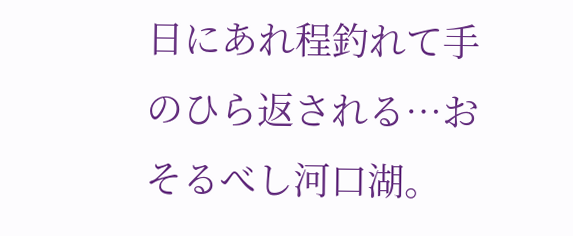日にあれ程釣れて手のひら返される…おそるべし河口湖。